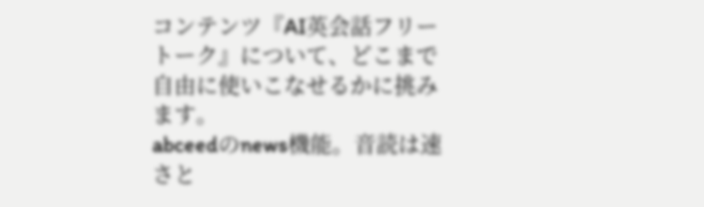コンテンツ『AI英会話フリートーク』について、どこまで自由に使いこなせるかに挑みます。
abceedのnews機能。音読は速さと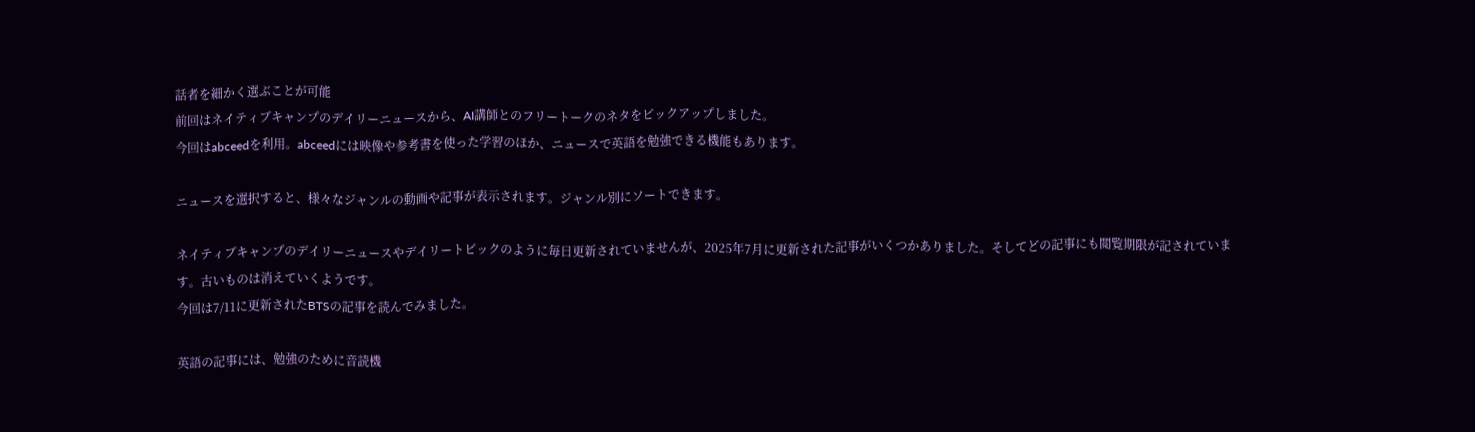話者を細かく選ぶことが可能
前回はネイティブキャンプのデイリーニュースから、AI講師とのフリートークのネタをピックアップしました。
今回はabceedを利用。abceedには映像や参考書を使った学習のほか、ニュースで英語を勉強できる機能もあります。

ニュースを選択すると、様々なジャンルの動画や記事が表示されます。ジャンル別にソートできます。

ネイティブキャンプのデイリーニュースやデイリートピックのように毎日更新されていませんが、2025年7月に更新された記事がいくつかありました。そしてどの記事にも閲覧期限が記されています。古いものは消えていくようです。
今回は7/11に更新されたBTSの記事を読んでみました。

英語の記事には、勉強のために音読機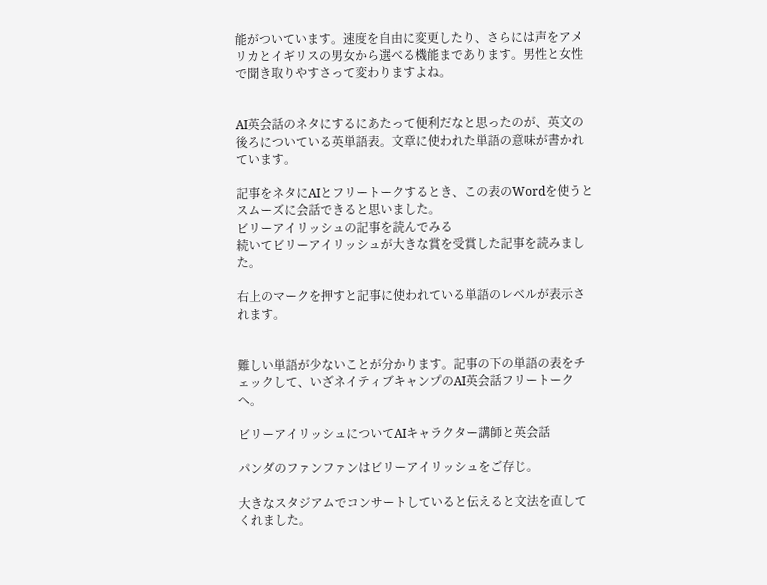能がついています。速度を自由に変更したり、さらには声をアメリカとイギリスの男女から選べる機能まであります。男性と女性で聞き取りやすさって変わりますよね。


AI英会話のネタにするにあたって便利だなと思ったのが、英文の後ろについている英単語表。文章に使われた単語の意味が書かれています。

記事をネタにAIとフリートークするとき、この表のWordを使うとスムーズに会話できると思いました。
ビリーアイリッシュの記事を読んでみる
続いてビリーアイリッシュが大きな賞を受賞した記事を読みました。

右上のマークを押すと記事に使われている単語のレベルが表示されます。


難しい単語が少ないことが分かります。記事の下の単語の表をチェックして、いざネイティブキャンプのAI英会話フリートークへ。

ビリーアイリッシュについてAIキャラクター講師と英会話

パンダのファンファンはビリーアイリッシュをご存じ。

大きなスタジアムでコンサートしていると伝えると文法を直してくれました。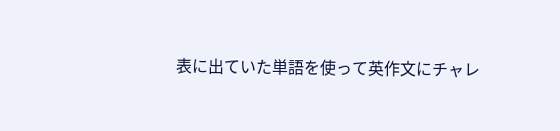表に出ていた単語を使って英作文にチャレ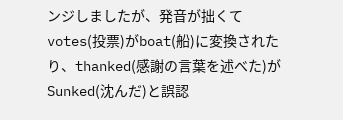ンジしましたが、発音が拙くてvotes(投票)がboat(船)に変換されたり、thanked(感謝の言葉を述べた)がSunked(沈んだ)と誤認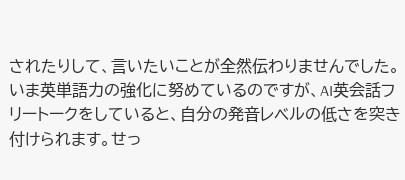されたりして、言いたいことが全然伝わりませんでした。
いま英単語力の強化に努めているのですが、AI英会話フリートークをしていると、自分の発音レベルの低さを突き付けられます。せっ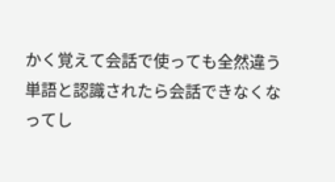かく覚えて会話で使っても全然違う単語と認識されたら会話できなくなってし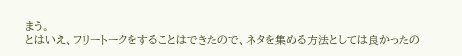まう。
とはいえ、フリートークをすることはできたので、ネタを集める方法としては良かったの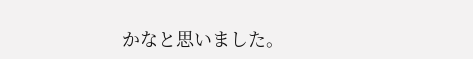かなと思いました。